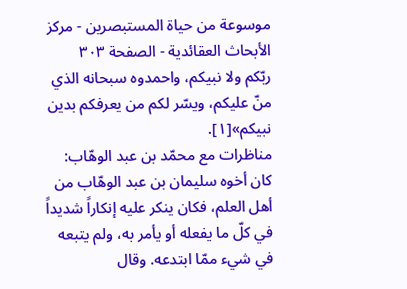موسوعة من حياة المستبصرين - مركز الأبحاث العقائدية - الصفحة ٣٠٣
ربّكم ولا نبيكم، واحمدوه سبحانه الذي منّ عليكم، ويسّر لكم من يعرفكم بدين نبيكم»[١].
مناظرات مع محمّد بن عبد الوهّاب:
كان أخوه سليمان بن عبد الوهّاب من أهل العلم، فكان ينكر عليه إنكاراً شديداً في كلّ ما يفعله أو يأمر به، ولم يتبعه في شيء ممّا ابتدعه. وقال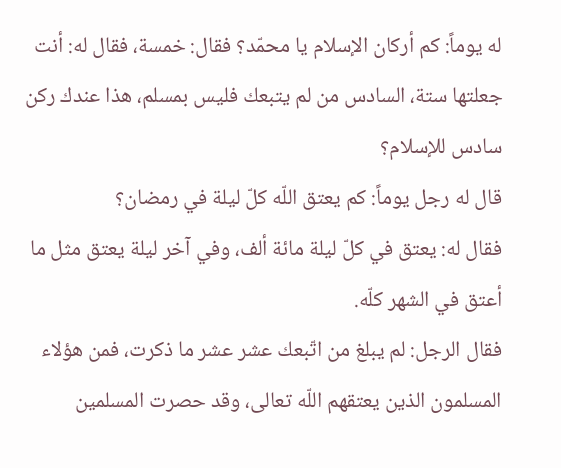له يوماً: كم أركان الإسلام يا محمّد؟ فقال: خمسة، فقال له: أنت جعلتها ستة، السادس من لم يتبعك فليس بمسلم، هذا عندك ركن سادس للإسلام؟
قال له رجل يوماً: كم يعتق اللّه كلّ ليلة في رمضان؟
فقال له: يعتق في كلّ ليلة مائة ألف، وفي آخر ليلة يعتق مثل ما أعتق في الشهر كلّه.
فقال الرجل: لم يبلغ من اتّبعك عشر عشر ما ذكرت، فمن هؤلاء المسلمون الذين يعتقهم اللّه تعالى، وقد حصرت المسلمين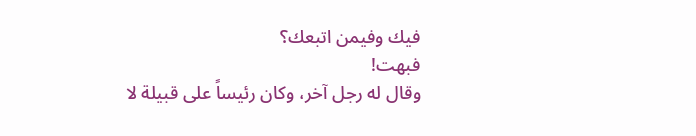فيك وفيمن اتبعك؟
فبهت!
وقال له رجل آخر، وكان رئيساً على قبيلة لا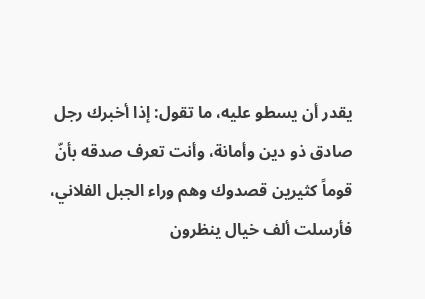يقدر أن يسطو عليه، ما تقول: إذا أخبرك رجل صادق ذو دين وأمانة، وأنت تعرف صدقه بأنّ قوماً كثيرين قصدوك وهم وراء الجبل الفلاني، فأرسلت ألف خيال ينظرون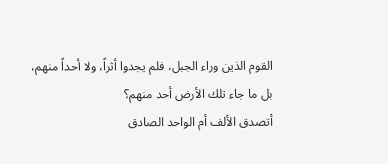القوم الذين وراء الجبل، فلم يجدوا أثراً، ولا أحداً منهم، بل ما جاء تلك الأرض أحد منهم؟
أتصدق الألف أم الواحد الصادق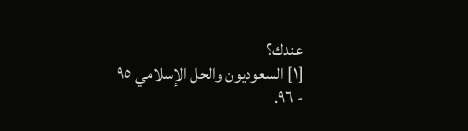عندك؟
[١] السعوديون والحل الإسلامي ٩٥ - ٩٦.